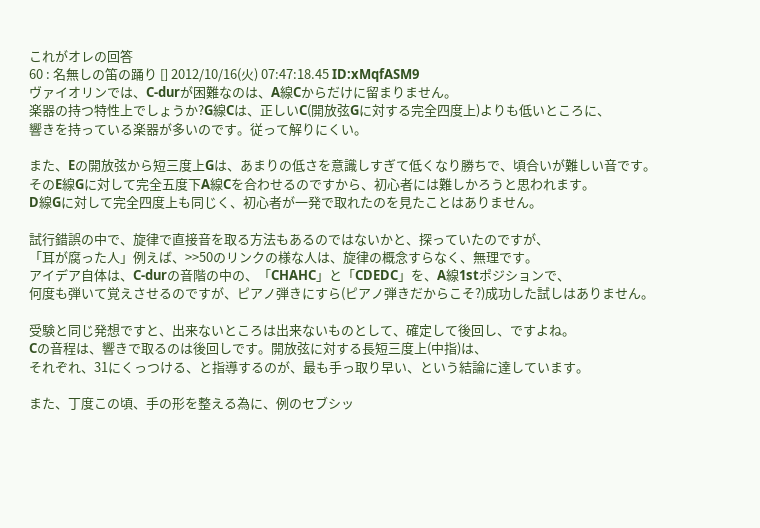これがオレの回答
60 : 名無しの笛の踊り [] 2012/10/16(火) 07:47:18.45 ID:xMqfASM9
ヴァイオリンでは、C-durが困難なのは、A線Cからだけに留まりません。
楽器の持つ特性上でしょうか?G線Cは、正しいC(開放弦Gに対する完全四度上)よりも低いところに、
響きを持っている楽器が多いのです。従って解りにくい。

また、Eの開放弦から短三度上Gは、あまりの低さを意識しすぎて低くなり勝ちで、頃合いが難しい音です。
そのE線Gに対して完全五度下A線Cを合わせるのですから、初心者には難しかろうと思われます。
D線Gに対して完全四度上も同じく、初心者が一発で取れたのを見たことはありません。

試行錯誤の中で、旋律で直接音を取る方法もあるのではないかと、探っていたのですが、
「耳が腐った人」例えば、>>50のリンクの様な人は、旋律の概念すらなく、無理です。
アイデア自体は、C-durの音階の中の、「CHAHC」と「CDEDC」を、A線1stポジションで、
何度も弾いて覚えさせるのですが、ピアノ弾きにすら(ピアノ弾きだからこそ?)成功した試しはありません。

受験と同じ発想ですと、出来ないところは出来ないものとして、確定して後回し、ですよね。
Cの音程は、響きで取るのは後回しです。開放弦に対する長短三度上(中指)は、
それぞれ、31にくっつける、と指導するのが、最も手っ取り早い、という結論に達しています。

また、丁度この頃、手の形を整える為に、例のセブシッ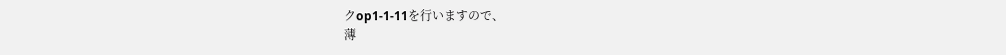クop1-1-11を行いますので、
薄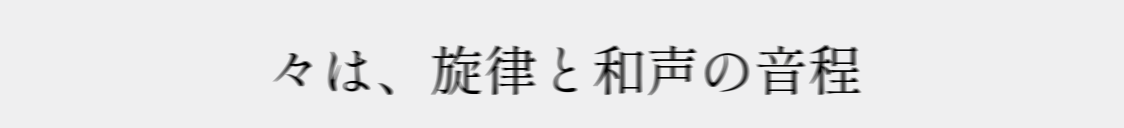々は、旋律と和声の音程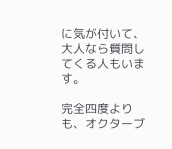に気が付いて、大人なら質問してくる人もいます。

完全四度よりも、オクターブ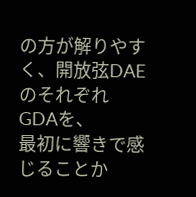の方が解りやすく、開放弦DAEのそれぞれGDAを、
最初に響きで感じることか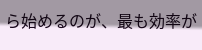ら始めるのが、最も効率が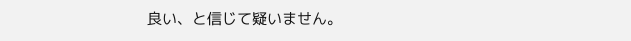良い、と信じて疑いません。